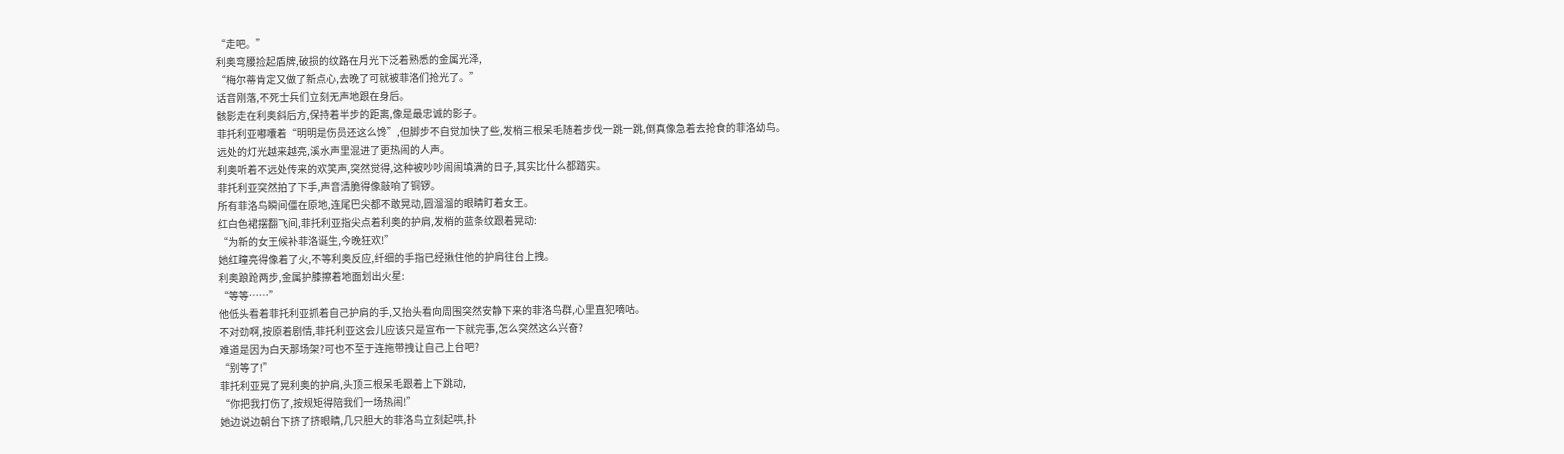“走吧。”
利奥弯腰捡起盾牌,破损的纹路在月光下泛着熟悉的金属光泽,
“梅尔蒂肯定又做了新点心,去晚了可就被菲洛们抢光了。”
话音刚落,不死士兵们立刻无声地跟在身后。
骸影走在利奥斜后方,保持着半步的距离,像是最忠诚的影子。
菲托利亚嘟囔着“明明是伤员还这么馋”,但脚步不自觉加快了些,发梢三根呆毛随着步伐一跳一跳,倒真像急着去抢食的菲洛幼鸟。
远处的灯光越来越亮,溪水声里混进了更热闹的人声。
利奥听着不远处传来的欢笑声,突然觉得,这种被吵吵闹闹填满的日子,其实比什么都踏实。
菲托利亚突然拍了下手,声音清脆得像敲响了铜锣。
所有菲洛鸟瞬间僵在原地,连尾巴尖都不敢晃动,圆溜溜的眼睛盯着女王。
红白色裙摆翻飞间,菲托利亚指尖点着利奥的护肩,发梢的蓝条纹跟着晃动:
“为新的女王候补菲洛诞生,今晚狂欢!”
她红瞳亮得像着了火,不等利奥反应,纤细的手指已经揪住他的护肩往台上拽。
利奥踉跄两步,金属护膝擦着地面划出火星:
“等等……”
他低头看着菲托利亚抓着自己护肩的手,又抬头看向周围突然安静下来的菲洛鸟群,心里直犯嘀咕。
不对劲啊,按原着剧情,菲托利亚这会儿应该只是宣布一下就完事,怎么突然这么兴奋?
难道是因为白天那场架?可也不至于连拖带拽让自己上台吧?
“别等了!”
菲托利亚晃了晃利奥的护肩,头顶三根呆毛跟着上下跳动,
“你把我打伤了,按规矩得陪我们一场热闹!”
她边说边朝台下挤了挤眼睛,几只胆大的菲洛鸟立刻起哄,扑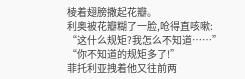棱着翅膀撒起花瓣。
利奥被花瓣糊了一脸,呛得直咳嗽:
“这什么规矩?我怎么不知道……”
“你不知道的规矩多了!”
菲托利亚拽着他又往前两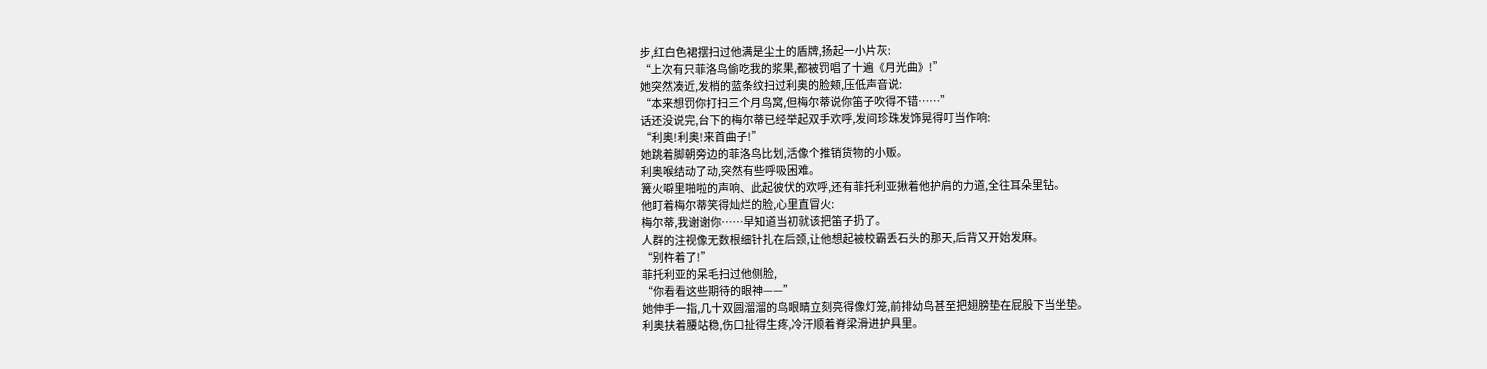步,红白色裙摆扫过他满是尘土的盾牌,扬起一小片灰:
“上次有只菲洛鸟偷吃我的浆果,都被罚唱了十遍《月光曲》!”
她突然凑近,发梢的蓝条纹扫过利奥的脸颊,压低声音说:
“本来想罚你打扫三个月鸟窝,但梅尔蒂说你笛子吹得不错……”
话还没说完,台下的梅尔蒂已经举起双手欢呼,发间珍珠发饰晃得叮当作响:
“利奥!利奥!来首曲子!”
她跳着脚朝旁边的菲洛鸟比划,活像个推销货物的小贩。
利奥喉结动了动,突然有些呼吸困难。
篝火噼里啪啦的声响、此起彼伏的欢呼,还有菲托利亚揪着他护肩的力道,全往耳朵里钻。
他盯着梅尔蒂笑得灿烂的脸,心里直冒火:
梅尔蒂,我谢谢你……早知道当初就该把笛子扔了。
人群的注视像无数根细针扎在后颈,让他想起被校霸丢石头的那天,后背又开始发麻。
“别杵着了!”
菲托利亚的呆毛扫过他侧脸,
“你看看这些期待的眼神——”
她伸手一指,几十双圆溜溜的鸟眼睛立刻亮得像灯笼,前排幼鸟甚至把翅膀垫在屁股下当坐垫。
利奥扶着腰站稳,伤口扯得生疼,冷汗顺着脊梁滑进护具里。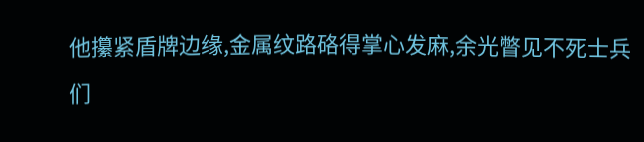他攥紧盾牌边缘,金属纹路硌得掌心发麻,余光瞥见不死士兵们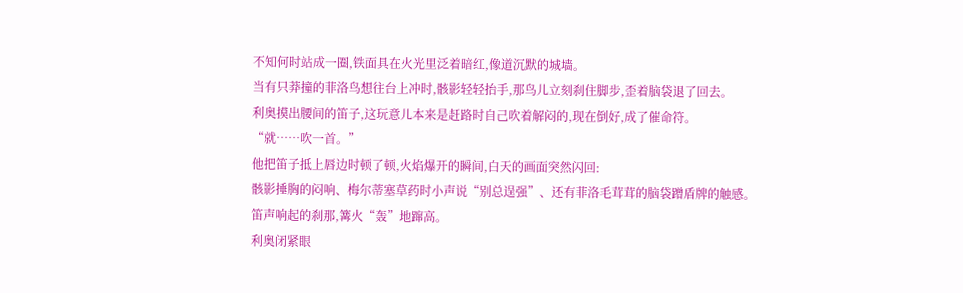不知何时站成一圈,铁面具在火光里泛着暗红,像道沉默的城墙。
当有只莽撞的菲洛鸟想往台上冲时,骸影轻轻抬手,那鸟儿立刻刹住脚步,歪着脑袋退了回去。
利奥摸出腰间的笛子,这玩意儿本来是赶路时自己吹着解闷的,现在倒好,成了催命符。
“就……吹一首。”
他把笛子抵上唇边时顿了顿,火焰爆开的瞬间,白天的画面突然闪回:
骸影捶胸的闷响、梅尔蒂塞草药时小声说“别总逞强”、还有菲洛毛茸茸的脑袋蹭盾牌的触感。
笛声响起的刹那,篝火“轰”地蹿高。
利奥闭紧眼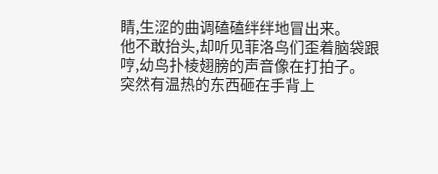睛,生涩的曲调磕磕绊绊地冒出来。
他不敢抬头,却听见菲洛鸟们歪着脑袋跟哼,幼鸟扑棱翅膀的声音像在打拍子。
突然有温热的东西砸在手背上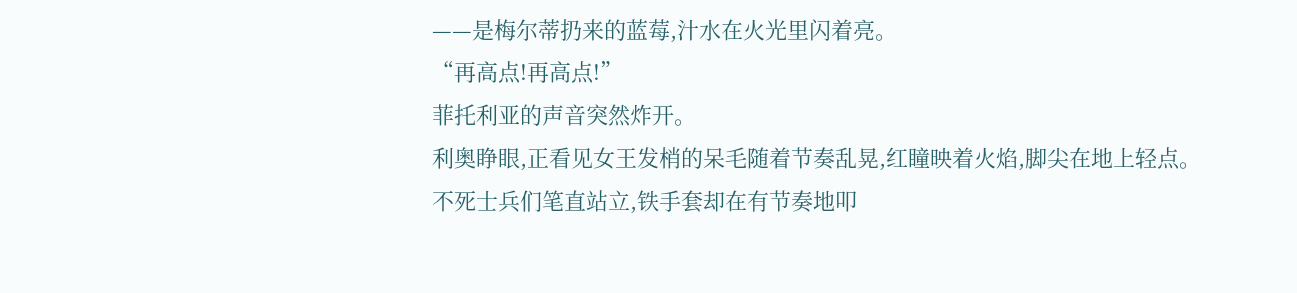——是梅尔蒂扔来的蓝莓,汁水在火光里闪着亮。
“再高点!再高点!”
菲托利亚的声音突然炸开。
利奥睁眼,正看见女王发梢的呆毛随着节奏乱晃,红瞳映着火焰,脚尖在地上轻点。
不死士兵们笔直站立,铁手套却在有节奏地叩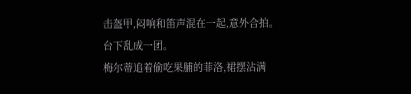击盔甲,闷响和笛声混在一起,意外合拍。
台下乱成一团。
梅尔蒂追着偷吃果脯的菲洛,裙摆沾满